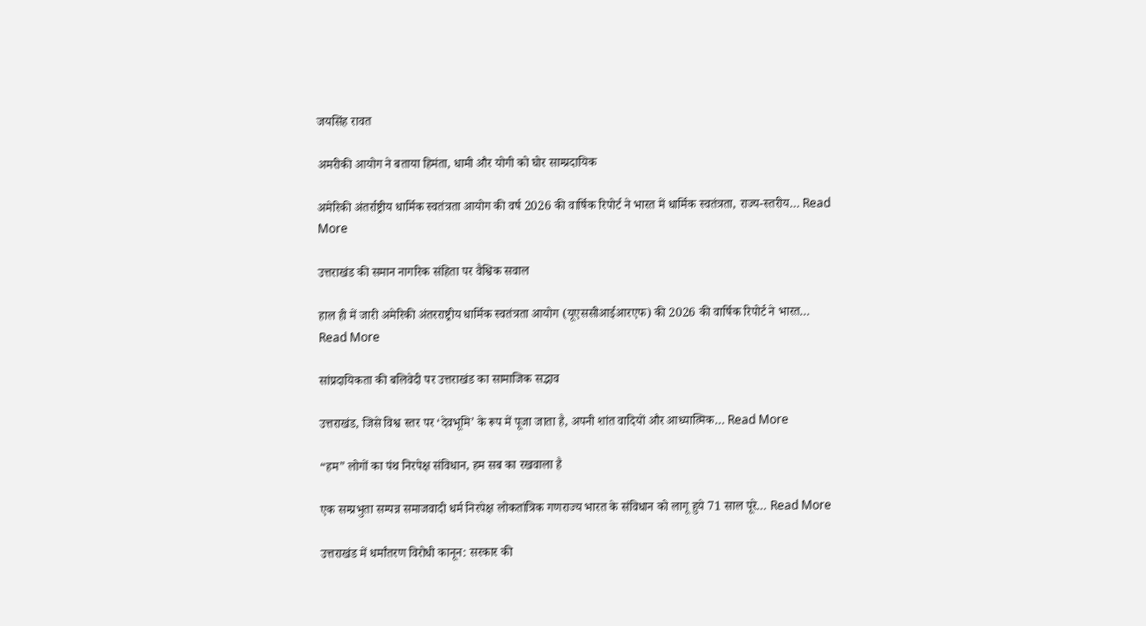जयसिंह रावत

अमरीकी आयोग ने बताया हिमंता, धामी और योगी को घोर साम्प्रदायिक

अमेरिकी अंतर्राष्ट्रीय धार्मिक स्वतंत्रता आयोग की वर्ष 2026 की वार्षिक रिपोर्ट ने भारत में धार्मिक स्वतंत्रता, राज्य-स्तरीय… Read More

उत्तराखंड की समान नागरिक संहिता पर वैश्विक सवाल

हाल ही में जारी अमेरिकी अंतरराष्ट्रीय धार्मिक स्वतंत्रता आयोग (यूएससीआईआरएफ) की 2026 की वार्षिक रिपोर्ट ने भारत… Read More

सांप्रदायिकता की बलिवेदी पर उत्तराखंड का सामाजिक सद्भाव

उत्तराखंड, जिसे विश्व स्तर पर ‘देवभूमि’ के रूप में पूजा जाता है, अपनी शांत वादियों और आध्यात्मिक… Read More

“हम” लोगों का पंथ निरपेक्ष संविधान, हम सब का रखवाला है

एक सम्प्रभुता सम्पन्न समाजवादी धर्म निरपेक्ष लोकतांत्रिक गणराज्य भारत के संविधान को लागू हुये 71 साल पूरे… Read More

उत्तराखंड में धर्मांतरण विरोधी कानून: सरकार की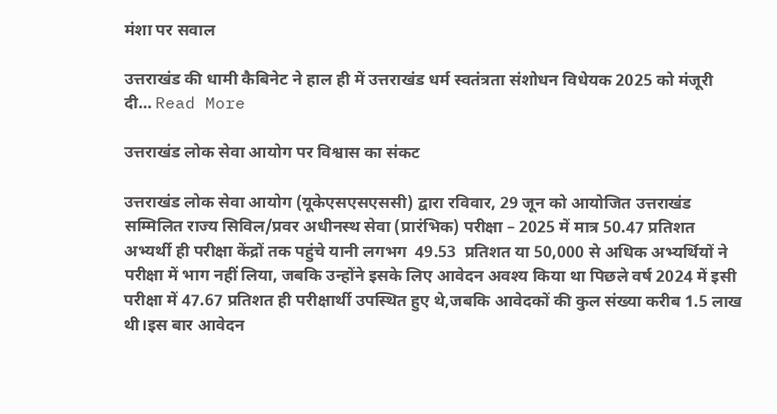मंशा पर सवाल

उत्तराखंड की धामी कैबिनेट ने हाल ही में उत्तराखंड धर्म स्वतंत्रता संशोधन विधेयक 2025 को मंजूरी दी… Read More

उत्तराखंड लोक सेवा आयोग पर विश्वास का संकट

उत्तराखंड लोक सेवा आयोग (यूकेएसएसएससी) द्वारा रविवार, 29 जून को आयोजित उत्तराखंड सम्मिलित राज्य सिविल/प्रवर अधीनस्थ सेवा (प्रारंभिक) परीक्षा – 2025 में मात्र 50.47 प्रतिशत अभ्यर्थी ही परीक्षा केंद्रों तक पहुंचे यानी लगभग  49.53  प्रतिशत या 50,000 से अधिक अभ्यर्थियों ने परीक्षा में भाग नहीं लिया, जबकि उन्होंने इसके लिए आवेदन अवश्य किया था पिछले वर्ष 2024 में इसी परीक्षा में 47.67 प्रतिशत ही परीक्षार्थी उपस्थित हुए थे,जबकि आवेदकों की कुल संख्या करीब 1.5 लाख थी।इस बार आवेदन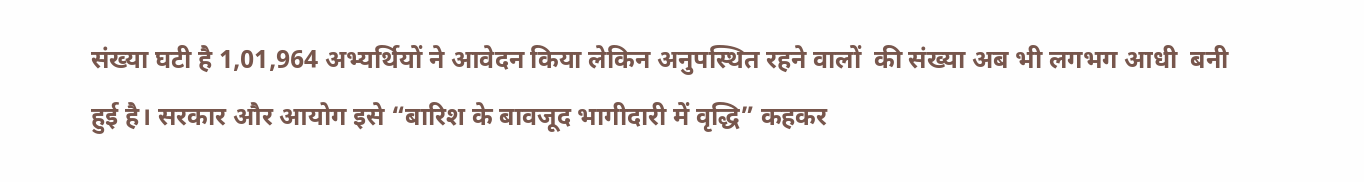संख्या घटी है 1,01,964 अभ्यर्थियों ने आवेदन किया लेकिन अनुपस्थित रहने वालों  की संख्या अब भी लगभग आधी  बनी हुई है। सरकार और आयोग इसे “बारिश के बावजूद भागीदारी में वृद्धि” कहकर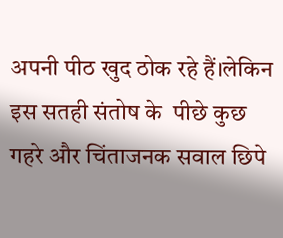अपनी पीठ खुद ठोक रहे हैं।लेकिन इस सतही संतोष के  पीछे कुछ गहरे और चिंताजनक सवाल छिपे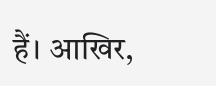हैं। आखिर,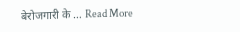बेरोजगारी के … Read More